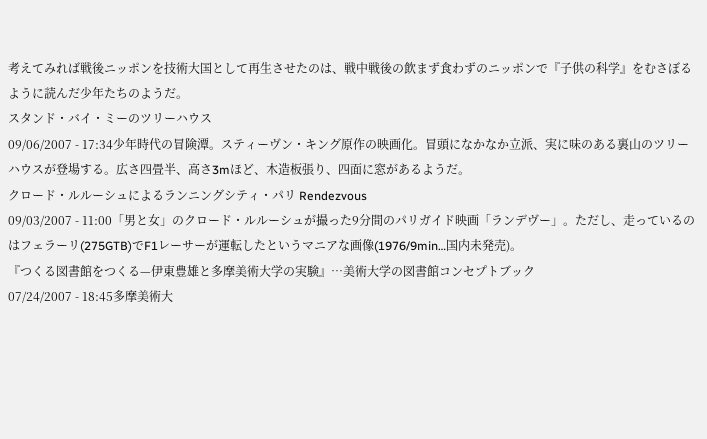考えてみれば戦後ニッポンを技術大国として再生させたのは、戦中戦後の飲まず食わずのニッポンで『子供の科学』をむさぼるように読んだ少年たちのようだ。
スタンド・バイ・ミーのツリーハウス
09/06/2007 - 17:34少年時代の冒険潭。スティーヴン・キング原作の映画化。冒頭になかなか立派、実に味のある裏山のツリーハウスが登場する。広さ四畳半、高さ3mほど、木造板張り、四面に窓があるようだ。
クロード・ルルーシュによるランニングシティ・パリ Rendezvous
09/03/2007 - 11:00「男と女」のクロード・ルルーシュが撮った9分間のパリガイド映画「ランデヴー」。ただし、走っているのはフェラーリ(275GTB)でF1レーサーが運転したというマニアな画像(1976/9min…国内未発売)。
『つくる図書館をつくる—伊東豊雄と多摩美術大学の実験』…美術大学の図書館コンセプトブック
07/24/2007 - 18:45多摩美術大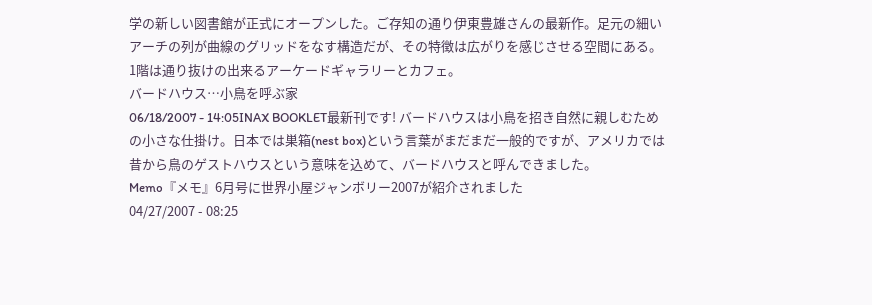学の新しい図書館が正式にオープンした。ご存知の通り伊東豊雄さんの最新作。足元の細いアーチの列が曲線のグリッドをなす構造だが、その特徴は広がりを感じさせる空間にある。1階は通り抜けの出来るアーケードギャラリーとカフェ。
バードハウス…小鳥を呼ぶ家
06/18/2007 - 14:05INAX BOOKLET最新刊です! バードハウスは小鳥を招き自然に親しむための小さな仕掛け。日本では巣箱(nest box)という言葉がまだまだ一般的ですが、アメリカでは昔から鳥のゲストハウスという意味を込めて、バードハウスと呼んできました。
Memo『メモ』6月号に世界小屋ジャンボリー2007が紹介されました
04/27/2007 - 08:25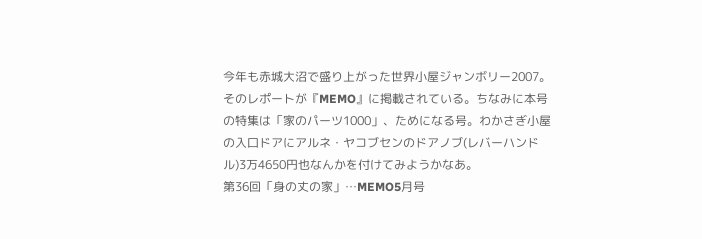今年も赤城大沼で盛り上がった世界小屋ジャンボリー2007。そのレポートが『MEMO』に掲載されている。ちなみに本号の特集は「家のパーツ1000」、ためになる号。わかさぎ小屋の入口ドアにアルネ・ヤコブセンのドアノブ(レバーハンドル)3万4650円也なんかを付けてみようかなあ。
第36回「身の丈の家」…MEMO5月号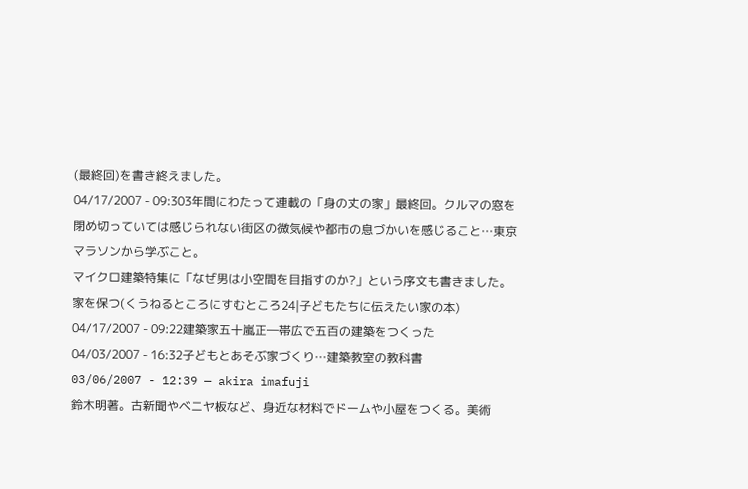(最終回)を書き終えました。
04/17/2007 - 09:303年間にわたって連載の「身の丈の家」最終回。クルマの窓を閉め切っていては感じられない街区の微気候や都市の息づかいを感じること…東京マラソンから学ぶこと。
マイクロ建築特集に「なぜ男は小空間を目指すのか?」という序文も書きました。
家を保つ(くうねるところにすむところ24|子どもたちに伝えたい家の本)
04/17/2007 - 09:22建築家五十嵐正―帯広で五百の建築をつくった
04/03/2007 - 16:32子どもとあそぶ家づくり…建築教室の教科書
03/06/2007 - 12:39 — akira imafuji
鈴木明著。古新聞やベニヤ板など、身近な材料でドームや小屋をつくる。美術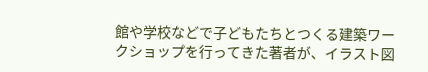館や学校などで子どもたちとつくる建築ワークショップを行ってきた著者が、イラスト図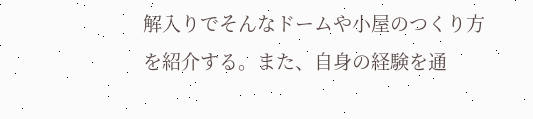解入りでそんなドームや小屋のつくり方を紹介する。また、自身の経験を通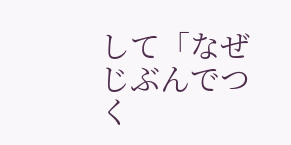して「なぜじぶんでつく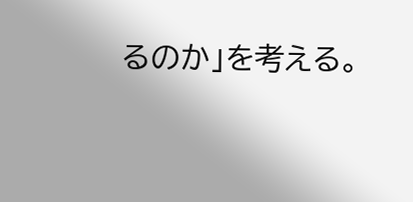るのか」を考える。